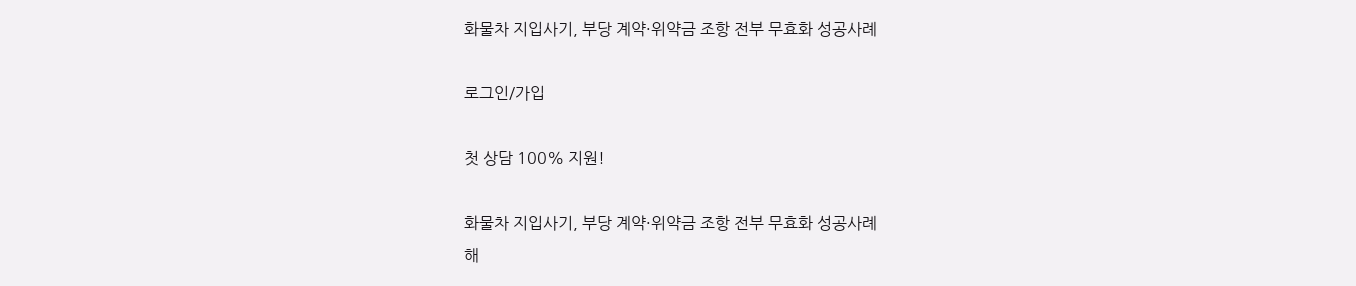화물차 지입사기, 부당 계약·위약금 조항 전부 무효화 성공사례

로그인/가입

첫 상담 100% 지원!

화물차 지입사기, 부당 계약·위약금 조항 전부 무효화 성공사례
해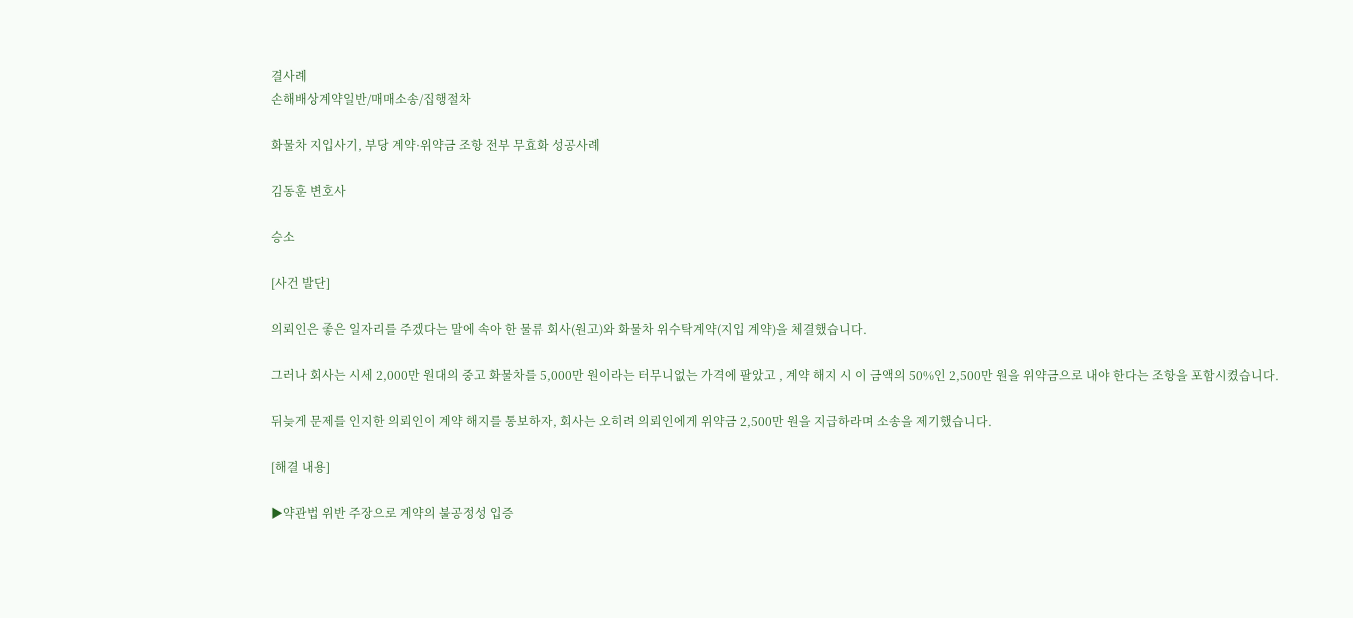결사례
손해배상계약일반/매매소송/집행절차

화물차 지입사기, 부당 계약·위약금 조항 전부 무효화 성공사례

김동훈 변호사

승소

[사건 발단]

의뢰인은 좋은 일자리를 주겠다는 말에 속아 한 물류 회사(원고)와 화물차 위수탁계약(지입 계약)을 체결했습니다.

그러나 회사는 시세 2,000만 원대의 중고 화물차를 5,000만 원이라는 터무니없는 가격에 팔았고 , 계약 해지 시 이 금액의 50%인 2,500만 원을 위약금으로 내야 한다는 조항을 포함시켰습니다.

뒤늦게 문제를 인지한 의뢰인이 계약 해지를 통보하자, 회사는 오히려 의뢰인에게 위약금 2,500만 원을 지급하라며 소송을 제기했습니다.

[해결 내용]

▶약관법 위반 주장으로 계약의 불공정성 입증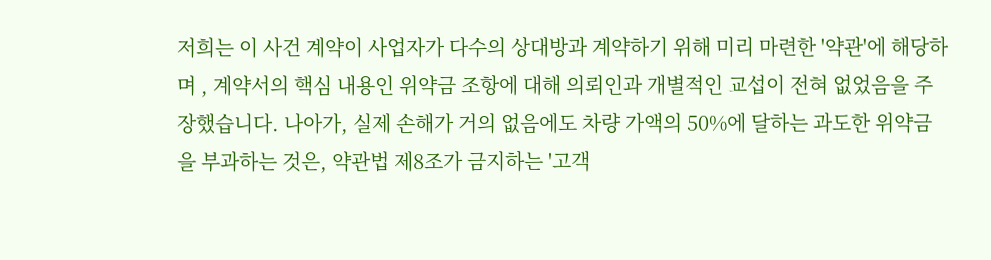저희는 이 사건 계약이 사업자가 다수의 상대방과 계약하기 위해 미리 마련한 '약관'에 해당하며 , 계약서의 핵심 내용인 위약금 조항에 대해 의뢰인과 개별적인 교섭이 전혀 없었음을 주장했습니다. 나아가, 실제 손해가 거의 없음에도 차량 가액의 50%에 달하는 과도한 위약금을 부과하는 것은, 약관법 제8조가 금지하는 '고객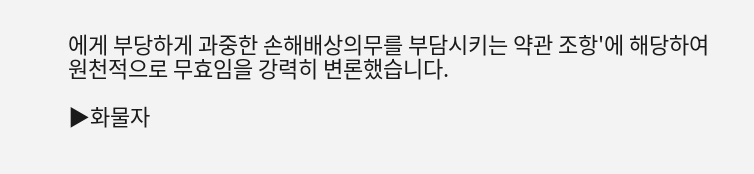에게 부당하게 과중한 손해배상의무를 부담시키는 약관 조항'에 해당하여 원천적으로 무효임을 강력히 변론했습니다.

▶화물자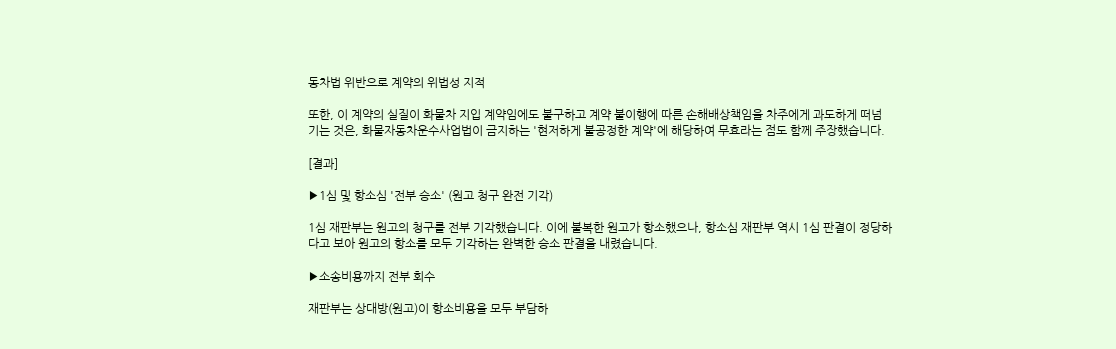동차법 위반으로 계약의 위법성 지적

또한, 이 계약의 실질이 화물차 지입 계약임에도 불구하고 계약 불이행에 따른 손해배상책임을 차주에게 과도하게 떠넘기는 것은, 화물자동차운수사업법이 금지하는 '현저하게 불공정한 계약'에 해당하여 무효라는 점도 함께 주장했습니다.

[결과]

▶1심 및 항소심 '전부 승소' (원고 청구 완전 기각)

1심 재판부는 원고의 청구를 전부 기각했습니다. 이에 불복한 원고가 항소했으나, 항소심 재판부 역시 1심 판결이 정당하다고 보아 원고의 항소를 모두 기각하는 완벽한 승소 판결을 내렸습니다.

▶소송비용까지 전부 회수

재판부는 상대방(원고)이 항소비용을 모두 부담하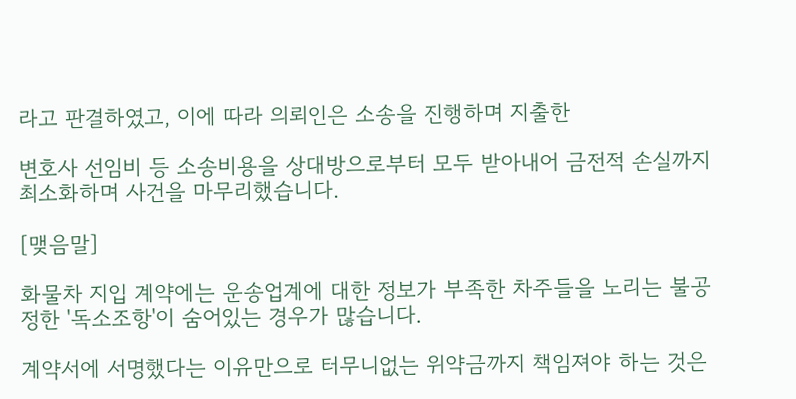라고 판결하였고, 이에 따라 의뢰인은 소송을 진행하며 지출한

변호사 선임비 등 소송비용을 상대방으로부터 모두 받아내어 금전적 손실까지 최소화하며 사건을 마무리했습니다.

[맺음말]

화물차 지입 계약에는 운송업계에 대한 정보가 부족한 차주들을 노리는 불공정한 '독소조항'이 숨어있는 경우가 많습니다.

계약서에 서명했다는 이유만으로 터무니없는 위약금까지 책임져야 하는 것은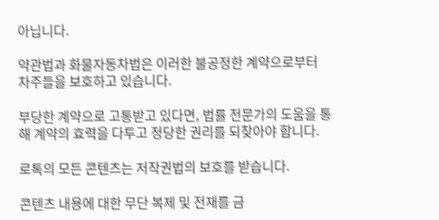아닙니다.

약관법과 화물자동차법은 이러한 불공정한 계약으로부터 차주들을 보호하고 있습니다.

부당한 계약으로 고통받고 있다면, 법률 전문가의 도움을 통해 계약의 효력을 다투고 정당한 권리를 되찾아야 합니다.

로톡의 모든 콘텐츠는 저작권법의 보호를 받습니다.

콘텐츠 내용에 대한 무단 복제 및 전재를 금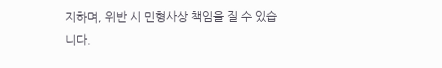지하며, 위반 시 민형사상 책임을 질 수 있습니다.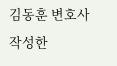김동훈 변호사 작성한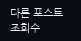다른 포스트
조회수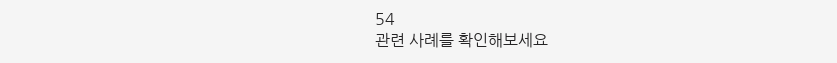54
관련 사례를 확인해보세요